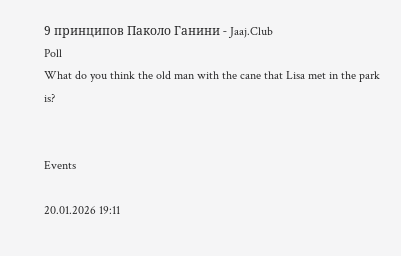9 принципов Паколо Ганини - Jaaj.Club
Poll
What do you think the old man with the cane that Lisa met in the park is?


Events

20.01.2026 19:11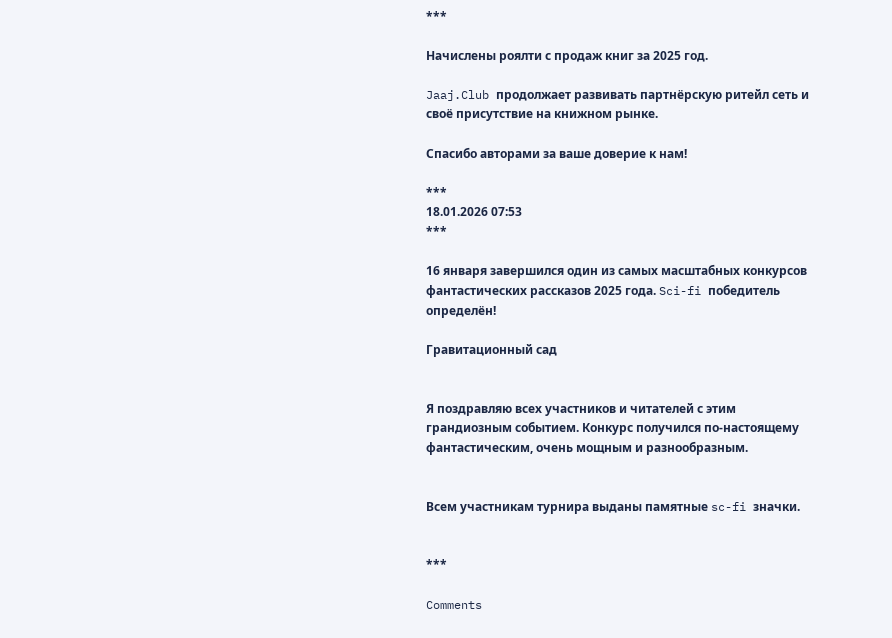***

Начислены роялти с продаж книг за 2025 год.

Jaaj.Club продолжает развивать партнёрскую ритейл сеть и своё присутствие на книжном рынке.

Спасибо авторами за ваше доверие к нам!

***
18.01.2026 07:53
***

16 января завершился один из самых масштабных конкурсов фантастических рассказов 2025 года. Sci-fi победитель определён!

Гравитационный сад


Я поздравляю всех участников и читателей с этим грандиозным событием. Конкурс получился по-настоящему фантастическим, очень мощным и разнообразным.


Всем участникам турнира выданы памятные sc-fi значки.


***

Comments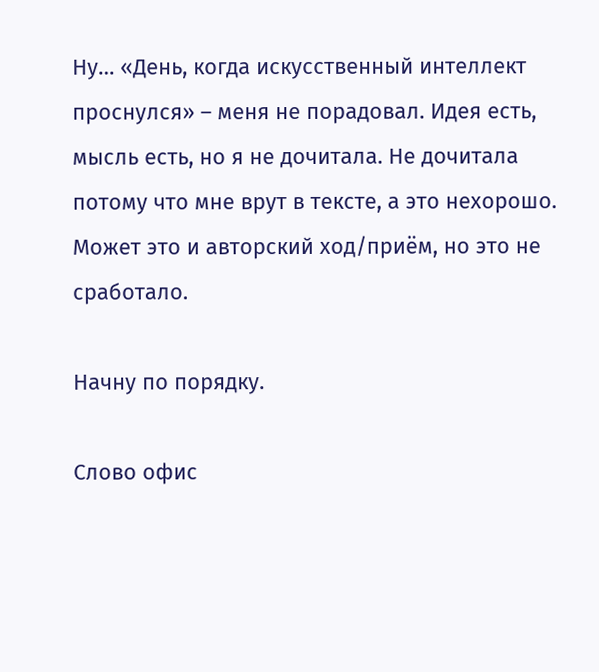Ну… «День, когда искусственный интеллект проснулся» – меня не порадовал. Идея есть, мысль есть, но я не дочитала. Не дочитала потому что мне врут в тексте, а это нехорошо. Может это и авторский ход/приём, но это не сработало.

Начну по порядку.

Слово офис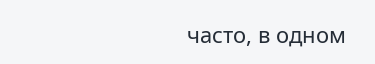часто, в одном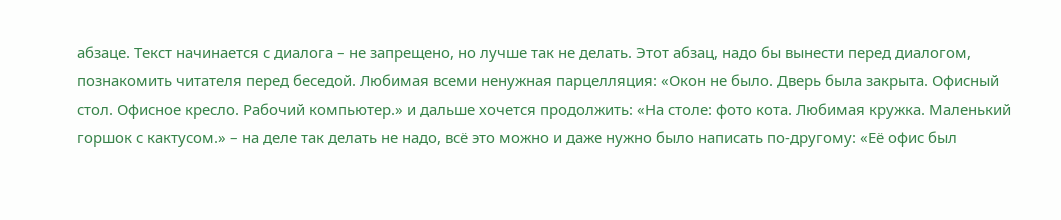абзаце. Текст начинается с диалога – не запрещено, но лучше так не делать. Этот абзац, надо бы вынести перед диалогом, познакомить читателя перед беседой. Любимая всеми ненужная парцелляция: «Окон не было. Дверь была закрыта. Офисный стол. Офисное кресло. Рабочий компьютер.» и дальше хочется продолжить: «На столе: фото кота. Любимая кружка. Маленький горшок с кактусом.» – на деле так делать не надо, всё это можно и даже нужно было написать по-другому: «Её офис был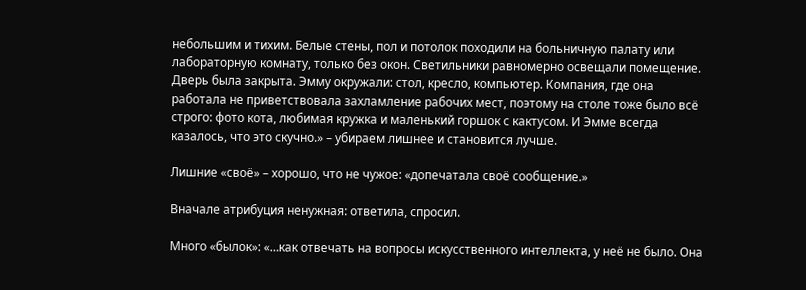небольшим и тихим. Белые стены, пол и потолок походили на больничную палату или лабораторную комнату, только без окон. Светильники равномерно освещали помещение. Дверь была закрыта. Эмму окружали: стол, кресло, компьютер. Компания, где она работала не приветствовала захламление рабочих мест, поэтому на столе тоже было всё строго: фото кота, любимая кружка и маленький горшок с кактусом. И Эмме всегда казалось, что это скучно.» – убираем лишнее и становится лучше.

Лишние «своё» – хорошо, что не чужое: «допечатала своё сообщение.»

Вначале атрибуция ненужная: ответила, спросил.

Много «былок»: «…как отвечать на вопросы искусственного интеллекта, у неё не было. Она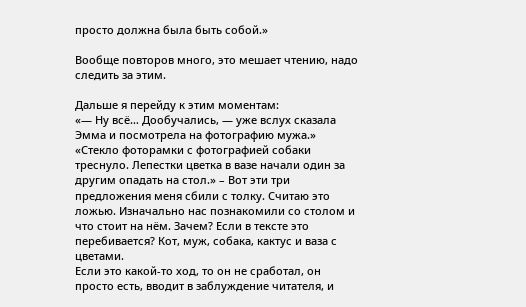просто должна была быть собой.»

Вообще повторов много, это мешает чтению, надо следить за этим.

Дальше я перейду к этим моментам:
«— Ну всё… Дообучались, — уже вслух сказала Эмма и посмотрела на фотографию мужа.»
«Стекло фоторамки с фотографией собаки треснуло. Лепестки цветка в вазе начали один за другим опадать на стол.» – Вот эти три предложения меня сбили с толку. Считаю это ложью. Изначально нас познакомили со столом и что стоит на нём. Зачем? Если в тексте это перебивается? Кот, муж, собака, кактус и ваза с цветами.
Если это какой-то ход, то он не сработал, он просто есть, вводит в заблуждение читателя, и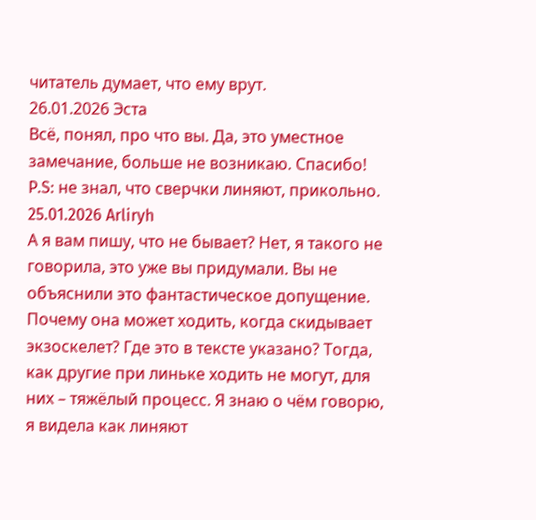читатель думает, что ему врут.
26.01.2026 Эста
Всё, понял, про что вы. Да, это уместное замечание, больше не возникаю. Спасибо! P.S: не знал, что сверчки линяют, прикольно.
25.01.2026 Arliryh
А я вам пишу, что не бывает? Нет, я такого не говорила, это уже вы придумали. Вы не объяснили это фантастическое допущение. Почему она может ходить, когда скидывает экзоскелет? Где это в тексте указано? Тогда, как другие при линьке ходить не могут, для них – тяжёлый процесс. Я знаю о чём говорю, я видела как линяют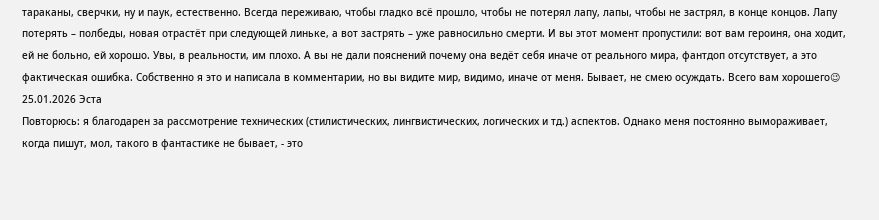тараканы, сверчки, ну и паук, естественно. Всегда переживаю, чтобы гладко всё прошло, чтобы не потерял лапу, лапы, чтобы не застрял, в конце концов. Лапу потерять – полбеды, новая отрастёт при следующей линьке, а вот застрять – уже равносильно смерти. И вы этот момент пропустили: вот вам героиня, она ходит, ей не больно, ей хорошо. Увы, в реальности, им плохо. А вы не дали пояснений почему она ведёт себя иначе от реального мира, фантдоп отсутствует, а это фактическая ошибка. Собственно я это и написала в комментарии, но вы видите мир, видимо, иначе от меня. Бывает, не смею осуждать. Всего вам хорошего😉
25.01.2026 Эста
Повторюсь: я благодарен за рассмотрение технических (стилистических, лингвистических, логических и тд.) аспектов. Однако меня постоянно вымораживает, когда пишут, мол, такого в фантастике не бывает, - это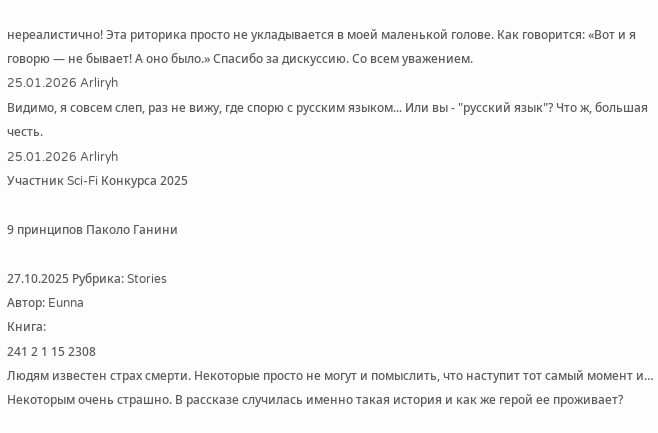нереалистично! Эта риторика просто не укладывается в моей маленькой голове. Как говорится: «Вот и я говорю — не бывает! А оно было.» Спасибо за дискуссию. Со всем уважением.
25.01.2026 Arliryh
Видимо, я совсем слеп, раз не вижу, где спорю с русским языком... Или вы - "русский язык"? Что ж, большая честь.
25.01.2026 Arliryh
Участник Sci-Fi Конкурса 2025

9 принципов Паколо Ганини

27.10.2025 Рубрика: Stories
Автор: Eunna
Книга:
241 2 1 15 2308
Людям известен страх смерти. Некоторые просто не могут и помыслить, что наступит тот самый момент и… Некоторым очень страшно. В рассказе случилась именно такая история и как же герой ее проживает?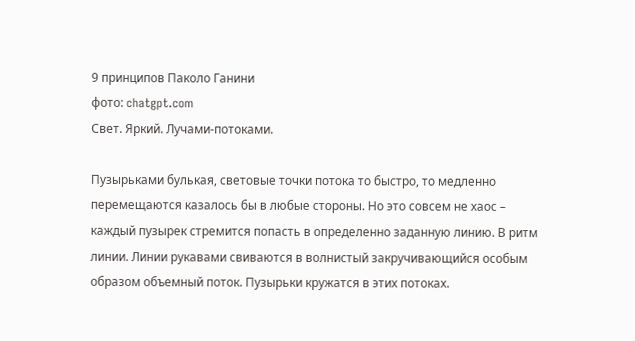9 принципов Паколо Ганини
фото: chatgpt.com
Свет. Яркий. Лучами-потоками.

Пузырьками булькая, световые точки потока то быстро, то медленно перемещаются казалось бы в любые стороны. Но это совсем не хаос – каждый пузырек стремится попасть в определенно заданную линию. В ритм линии. Линии рукавами свиваются в волнистый закручивающийся особым образом объемный поток. Пузырьки кружатся в этих потоках.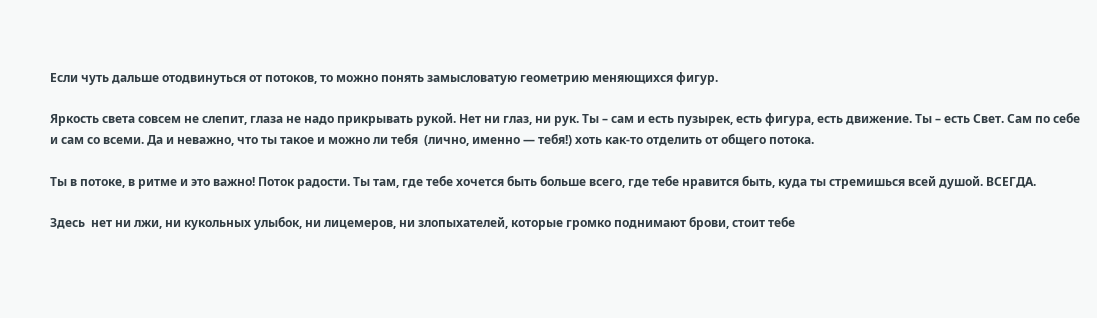Если чуть дальше отодвинуться от потоков, то можно понять замысловатую геометрию меняющихся фигур.

Яркость света совсем не слепит, глаза не надо прикрывать рукой. Нет ни глаз, ни рук. Ты – сам и есть пузырек, есть фигура, есть движение. Ты – есть Свет. Сам по себе и сам со всеми. Да и неважно, что ты такое и можно ли тебя  (лично, именно — тебя!) хоть как-то отделить от общего потока.

Ты в потоке, в ритме и это важно! Поток радости. Ты там, где тебе хочется быть больше всего, где тебе нравится быть, куда ты стремишься всей душой. ВСЕГДА.

Здесь  нет ни лжи, ни кукольных улыбок, ни лицемеров, ни злопыхателей, которые громко поднимают брови, стоит тебе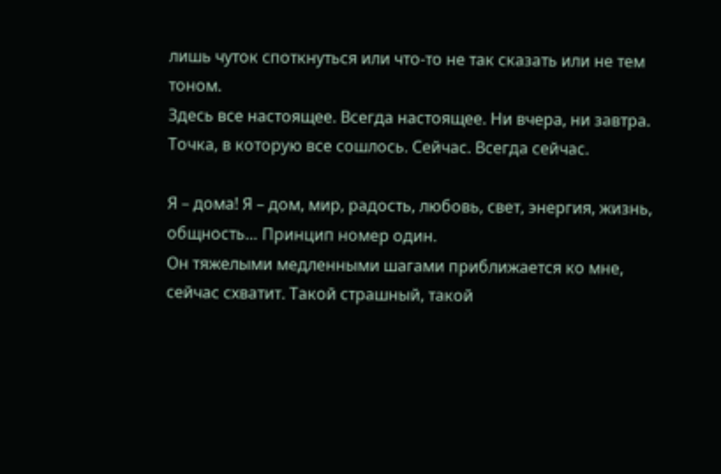лишь чуток споткнуться или что-то не так сказать или не тем тоном.
Здесь все настоящее. Всегда настоящее. Ни вчера, ни завтра. Точка, в которую все сошлось. Сейчас. Всегда сейчас.

Я – дома! Я – дом, мир, радость, любовь, свет, энергия, жизнь, общность… Принцип номер один.
Он тяжелыми медленными шагами приближается ко мне, сейчас схватит. Такой страшный, такой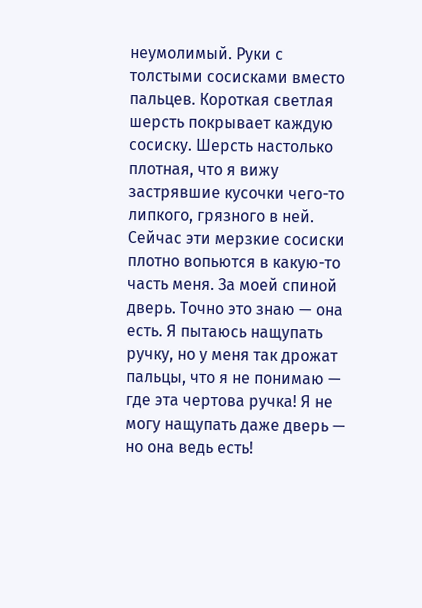неумолимый. Руки с толстыми сосисками вместо пальцев. Короткая светлая шерсть покрывает каждую сосиску. Шерсть настолько плотная, что я вижу застрявшие кусочки чего-то липкого, грязного в ней. Сейчас эти мерзкие сосиски плотно вопьются в какую-то часть меня. За моей спиной дверь. Точно это знаю — она есть. Я пытаюсь нащупать ручку, но у меня так дрожат пальцы, что я не понимаю — где эта чертова ручка! Я не могу нащупать даже дверь — но она ведь есть!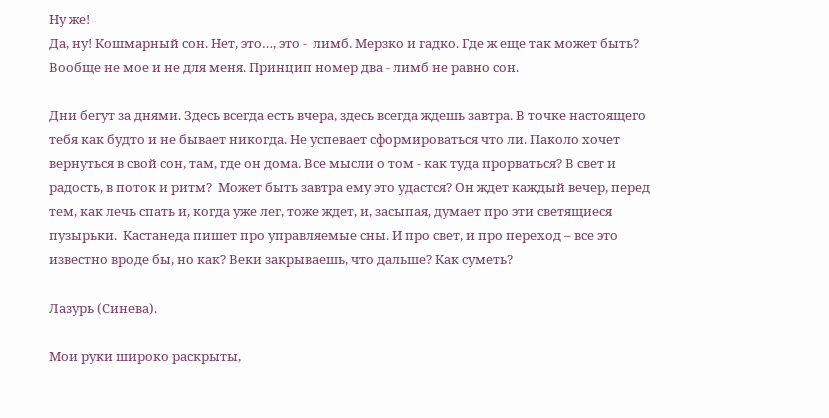Ну же!
Да, ну! Кошмарный сон. Нет, это…, это -  лимб. Мерзко и гадко. Где ж еще так может быть? Вообще не мое и не для меня. Принцип номер два - лимб не равно сон.

Дни бегут за днями. Здесь всегда есть вчера, здесь всегда ждешь завтра. В точке настоящего тебя как будто и не бывает никогда. Не успевает сформироваться что ли. Паколо хочет вернуться в свой сон, там, где он дома. Все мысли о том - как туда прорваться? В свет и радость, в поток и ритм?  Может быть завтра ему это удастся? Он ждет каждый вечер, перед тем, как лечь спать и, когда уже лег, тоже ждет, и, засыпая, думает про эти светящиеся пузырьки.  Кастанеда пишет про управляемые сны. И про свет, и про переход – все это известно вроде бы, но как? Веки закрываешь, что дальше? Как суметь?

Лазурь (Синева).

Мои руки широко раскрыты,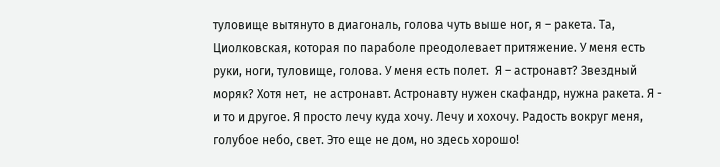туловище вытянуто в диагональ, голова чуть выше ног, я – ракета. Та, Циолковская, которая по параболе преодолевает притяжение. У меня есть руки, ноги, туловище, голова. У меня есть полет.  Я – астронавт? Звездный моряк? Хотя нет,  не астронавт. Астронавту нужен скафандр, нужна ракета. Я -  и то и другое. Я просто лечу куда хочу. Лечу и хохочу. Радость вокруг меня, голубое небо, свет. Это еще не дом, но здесь хорошо!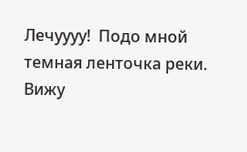Лечуууу!  Подо мной темная ленточка реки. Вижу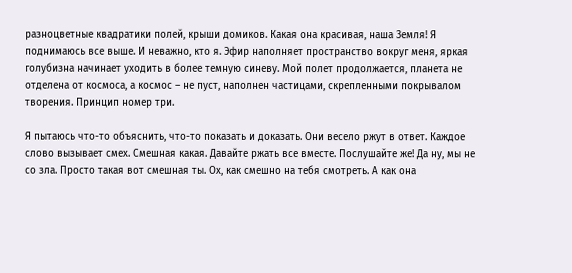разноцветные квадратики полей, крыши домиков. Какая она красивая, наша Земля! Я поднимаюсь все выше. И неважно, кто я. Эфир наполняет пространство вокруг меня, яркая голубизна начинает уходить в более темную синеву. Мой полет продолжается, планета не отделена от космоса, а космос – не пуст, наполнен частицами, скрепленными покрывалом творения. Принцип номер три.

Я пытаюсь что-то объяснить, что-то показать и доказать. Они весело ржут в ответ. Каждое слово вызывает смех. Смешная какая. Давайте ржать все вместе. Послушайте же! Да ну, мы не со зла. Просто такая вот смешная ты. Ох, как смешно на тебя смотреть. А как она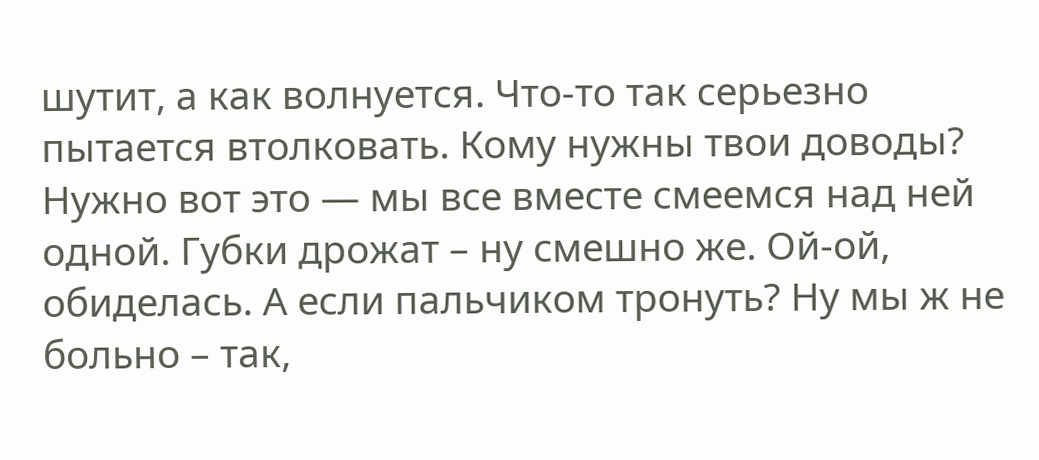шутит, а как волнуется. Что-то так серьезно пытается втолковать. Кому нужны твои доводы? Нужно вот это — мы все вместе смеемся над ней одной. Губки дрожат – ну смешно же. Ой-ой, обиделась. А если пальчиком тронуть? Ну мы ж не больно – так,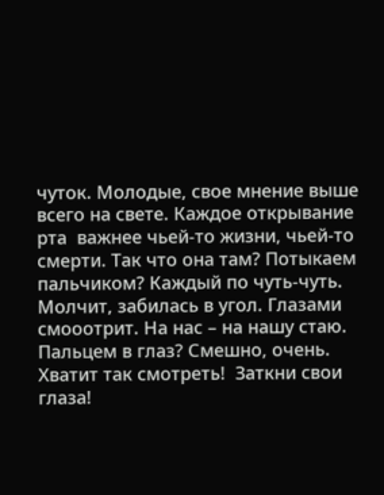чуток. Молодые, свое мнение выше всего на свете. Каждое открывание рта  важнее чьей-то жизни, чьей-то смерти. Так что она там? Потыкаем пальчиком? Каждый по чуть-чуть. Молчит, забилась в угол. Глазами смооотрит. На нас – на нашу стаю. Пальцем в глаз? Смешно, очень. Хватит так смотреть!  Заткни свои глаза!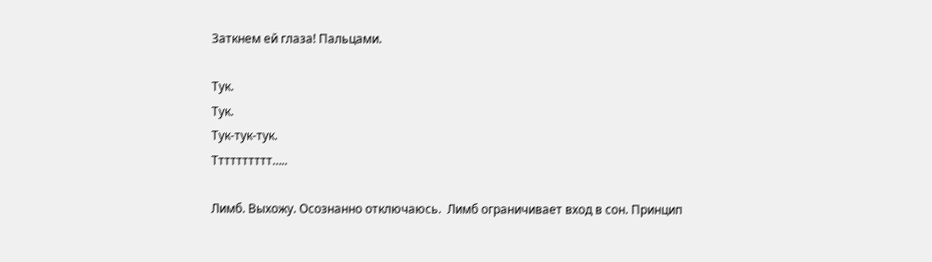Заткнем ей глаза! Пальцами.

Тук.
Тук.
Тук-тук-тук.
Тттттттттт…..

Лимб. Выхожу. Осознанно отключаюсь.  Лимб ограничивает вход в сон. Принцип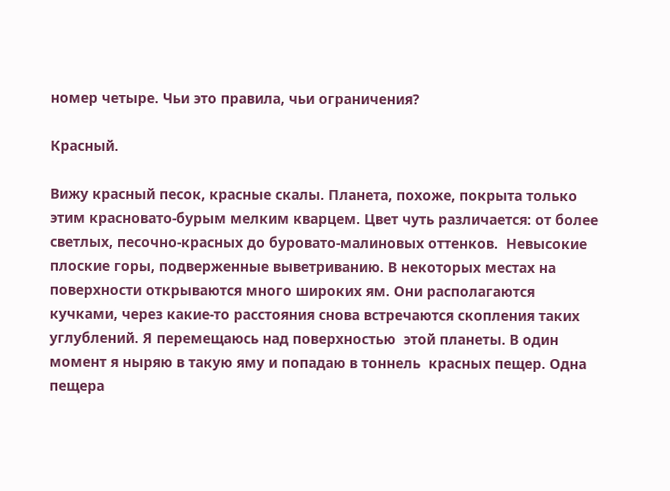номер четыре. Чьи это правила, чьи ограничения?

Красный.

Вижу красный песок, красные скалы. Планета, похоже, покрыта только этим красновато-бурым мелким кварцем. Цвет чуть различается: от более светлых, песочно-красных до буровато-малиновых оттенков.  Невысокие плоские горы, подверженные выветриванию. В некоторых местах на поверхности открываются много широких ям. Они располагаются кучками, через какие-то расстояния снова встречаются скопления таких углублений. Я перемещаюсь над поверхностью  этой планеты. В один момент я ныряю в такую яму и попадаю в тоннель  красных пещер. Одна пещера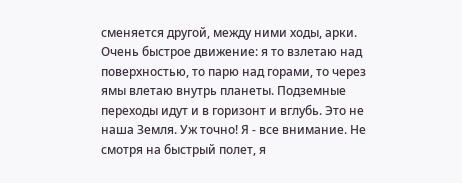сменяется другой, между ними ходы, арки. Очень быстрое движение: я то взлетаю над поверхностью, то парю над горами, то через ямы влетаю внутрь планеты. Подземные переходы идут и в горизонт и вглубь. Это не наша Земля. Уж точно! Я - все внимание. Не смотря на быстрый полет, я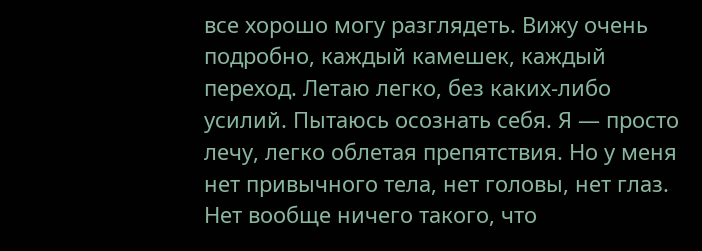все хорошо могу разглядеть. Вижу очень подробно, каждый камешек, каждый переход. Летаю легко, без каких-либо усилий. Пытаюсь осознать себя. Я — просто лечу, легко облетая препятствия. Но у меня нет привычного тела, нет головы, нет глаз. Нет вообще ничего такого, что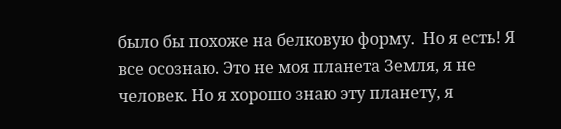было бы похоже на белковую форму.  Но я есть! Я все осознаю. Это не моя планета Земля, я не человек. Но я хорошо знаю эту планету, я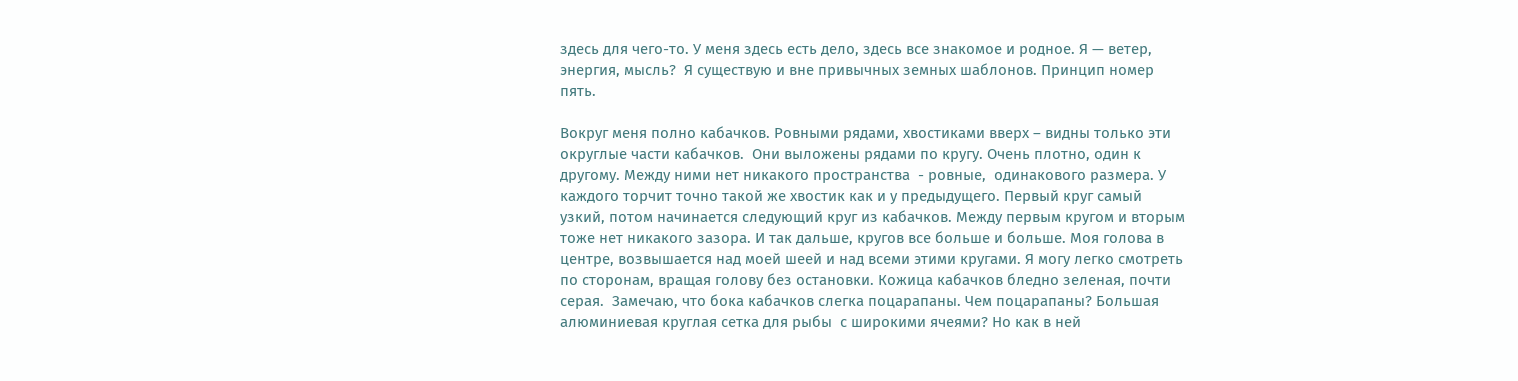здесь для чего-то. У меня здесь есть дело, здесь все знакомое и родное. Я — ветер, энергия, мысль?  Я существую и вне привычных земных шаблонов. Принцип номер пять.

Вокруг меня полно кабачков. Ровными рядами, хвостиками вверх – видны только эти округлые части кабачков.  Они выложены рядами по кругу. Очень плотно, один к другому. Между ними нет никакого пространства  - ровные,  одинакового размера. У каждого торчит точно такой же хвостик как и у предыдущего. Первый круг самый узкий, потом начинается следующий круг из кабачков. Между первым кругом и вторым тоже нет никакого зазора. И так дальше, кругов все больше и больше. Моя голова в центре, возвышается над моей шеей и над всеми этими кругами. Я могу легко смотреть по сторонам, вращая голову без остановки. Кожица кабачков бледно зеленая, почти серая.  Замечаю, что бока кабачков слегка поцарапаны. Чем поцарапаны? Большая алюминиевая круглая сетка для рыбы  с широкими ячеями? Но как в ней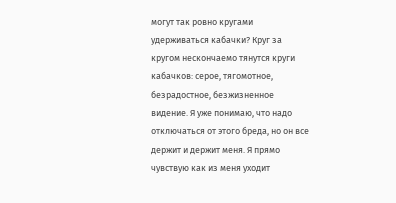могут так ровно кругами удерживаться кабачки? Круг за кругом нескончаемо тянутся круги кабачков: серое, тягомотное, безрадостное, безжизненное видение. Я уже понимаю, что надо отключаться от этого бреда, но он все держит и держит меня. Я прямо чувствую как из меня уходит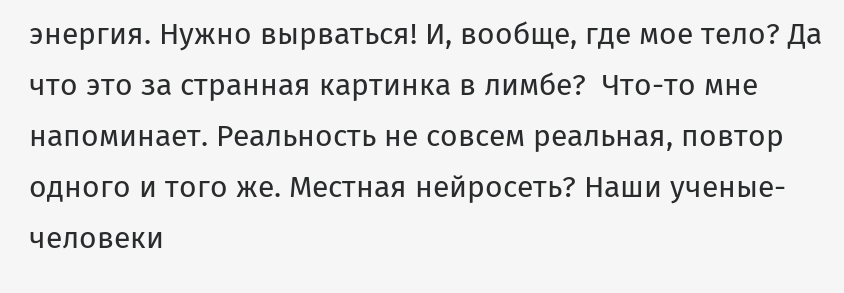энергия. Нужно вырваться! И, вообще, где мое тело? Да что это за странная картинка в лимбе?  Что-то мне напоминает. Реальность не совсем реальная, повтор одного и того же. Местная нейросеть? Наши ученые-человеки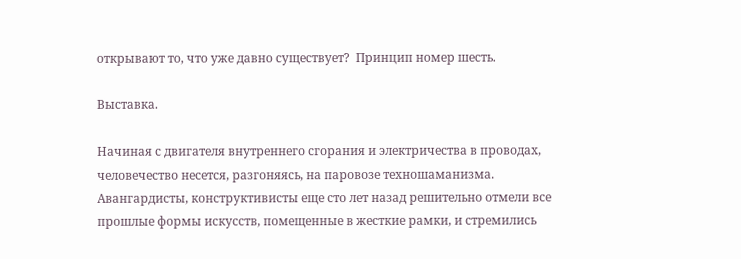открывают то, что уже давно существует?  Принцип номер шесть.

Выставка.

Начиная с двигателя внутреннего сгорания и электричества в проводах, человечество несется, разгоняясь, на паровозе техношаманизма. Авангардисты, конструктивисты еще сто лет назад решительно отмели все прошлые формы искусств, помещенные в жесткие рамки, и стремились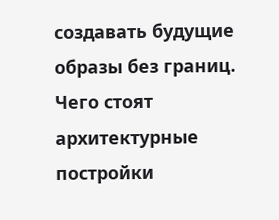создавать будущие образы без границ.  Чего стоят архитектурные постройки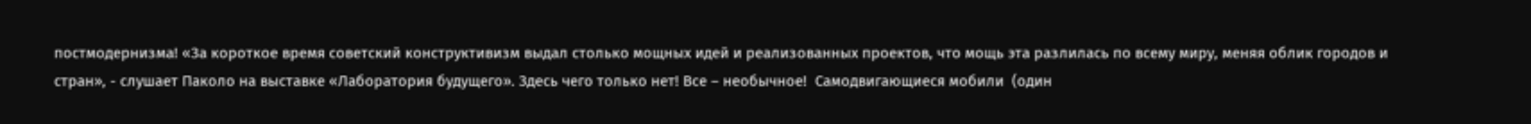постмодернизма! «За короткое время советский конструктивизм выдал столько мощных идей и реализованных проектов, что мощь эта разлилась по всему миру, меняя облик городов и стран», - слушает Паколо на выставке «Лаборатория будущего». Здесь чего только нет! Все – необычное!  Самодвигающиеся мобили  (один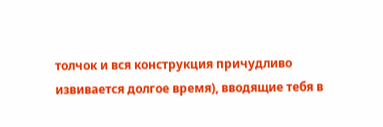толчок и вся конструкция причудливо извивается долгое время), вводящие тебя в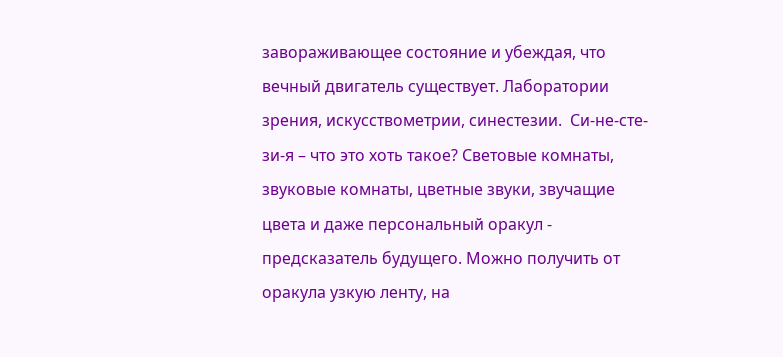завораживающее состояние и убеждая, что вечный двигатель существует. Лаборатории зрения, искусствометрии, синестезии.  Си-не-сте-зи-я – что это хоть такое? Световые комнаты, звуковые комнаты, цветные звуки, звучащие цвета и даже персональный оракул - предсказатель будущего. Можно получить от оракула узкую ленту, на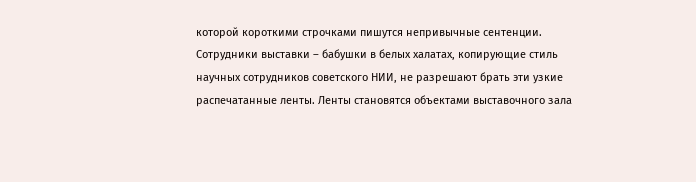которой короткими строчками пишутся непривычные сентенции. Сотрудники выставки – бабушки в белых халатах, копирующие стиль научных сотрудников советского НИИ, не разрешают брать эти узкие распечатанные ленты. Ленты становятся объектами выставочного зала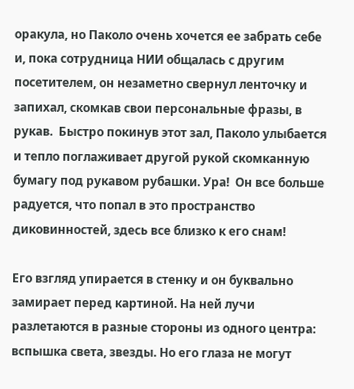оракула, но Паколо очень хочется ее забрать себе и, пока сотрудница НИИ общалась с другим посетителем, он незаметно свернул ленточку и запихал, скомкав свои персональные фразы, в рукав.  Быстро покинув этот зал, Паколо улыбается и тепло поглаживает другой рукой скомканную бумагу под рукавом рубашки. Ура!  Он все больше радуется, что попал в это пространство диковинностей, здесь все близко к его снам!

Его взгляд упирается в стенку и он буквально замирает перед картиной. На ней лучи разлетаются в разные стороны из одного центра: вспышка света, звезды. Но его глаза не могут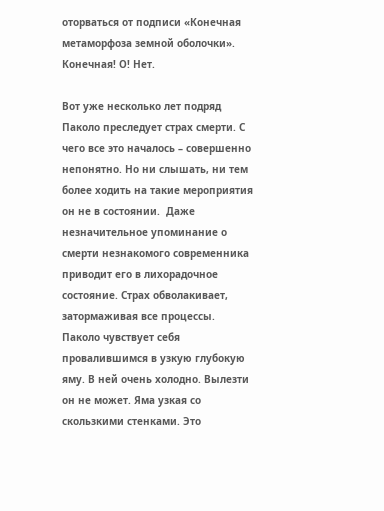оторваться от подписи «Конечная метаморфоза земной оболочки». Конечная! О! Нет.

Вот уже несколько лет подряд Паколо преследует страх смерти. С чего все это началось – совершенно непонятно. Но ни слышать, ни тем более ходить на такие мероприятия он не в состоянии.  Даже незначительное упоминание о смерти незнакомого современника приводит его в лихорадочное состояние. Страх обволакивает, затормаживая все процессы. Паколо чувствует себя провалившимся в узкую глубокую яму. В ней очень холодно. Вылезти он не может. Яма узкая со  скользкими стенками. Это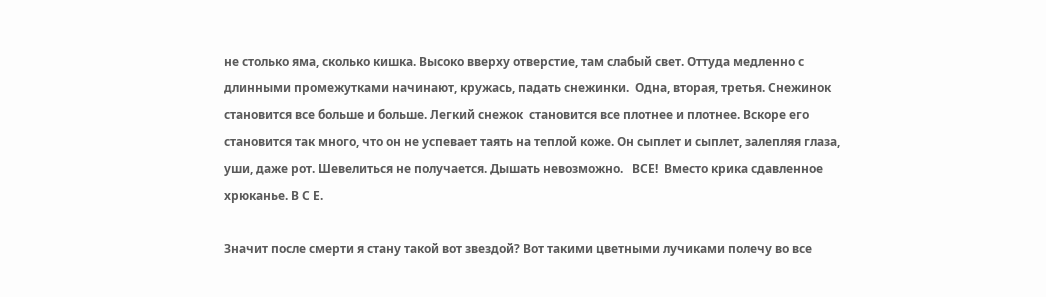не столько яма, сколько кишка. Высоко вверху отверстие, там слабый свет. Оттуда медленно с длинными промежутками начинают, кружась, падать снежинки.  Одна, вторая, третья. Снежинок становится все больше и больше. Легкий снежок  становится все плотнее и плотнее. Вскоре его становится так много, что он не успевает таять на теплой коже. Он сыплет и сыплет, залепляя глаза, уши, даже рот. Шевелиться не получается. Дышать невозможно.   ВСЕ!  Вместо крика сдавленное хрюканье. В С Е.

Значит после смерти я стану такой вот звездой? Вот такими цветными лучиками полечу во все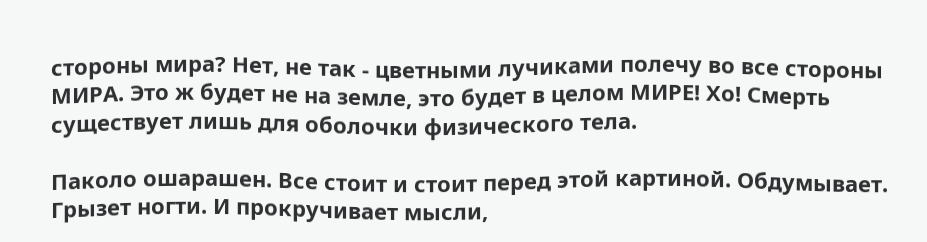стороны мира? Нет, не так - цветными лучиками полечу во все стороны МИРА. Это ж будет не на земле, это будет в целом МИРЕ! Хо! Смерть существует лишь для оболочки физического тела.

Паколо ошарашен. Все стоит и стоит перед этой картиной. Обдумывает. Грызет ногти. И прокручивает мысли,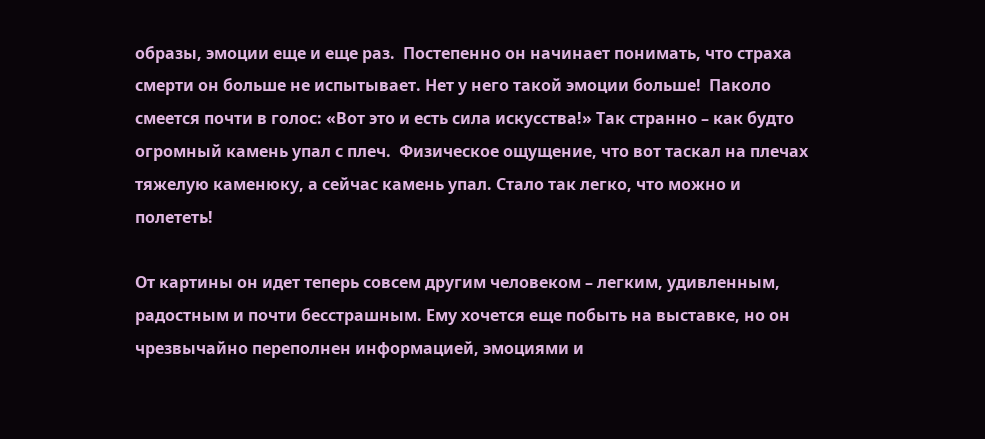образы, эмоции еще и еще раз.  Постепенно он начинает понимать, что страха смерти он больше не испытывает. Нет у него такой эмоции больше!  Паколо смеется почти в голос: «Вот это и есть сила искусства!» Так странно – как будто огромный камень упал с плеч.  Физическое ощущение, что вот таскал на плечах тяжелую каменюку, а сейчас камень упал. Стало так легко, что можно и полететь!

От картины он идет теперь совсем другим человеком – легким, удивленным, радостным и почти бесстрашным. Ему хочется еще побыть на выставке, но он чрезвычайно переполнен информацией, эмоциями и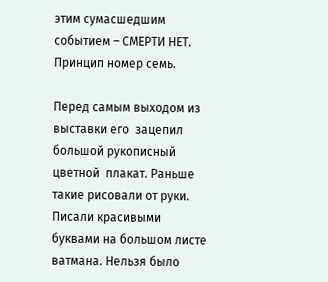этим сумасшедшим событием – СМЕРТИ НЕТ. Принцип номер семь.

Перед самым выходом из выставки его  зацепил большой рукописный цветной  плакат. Раньше такие рисовали от руки. Писали красивыми буквами на большом листе ватмана. Нельзя было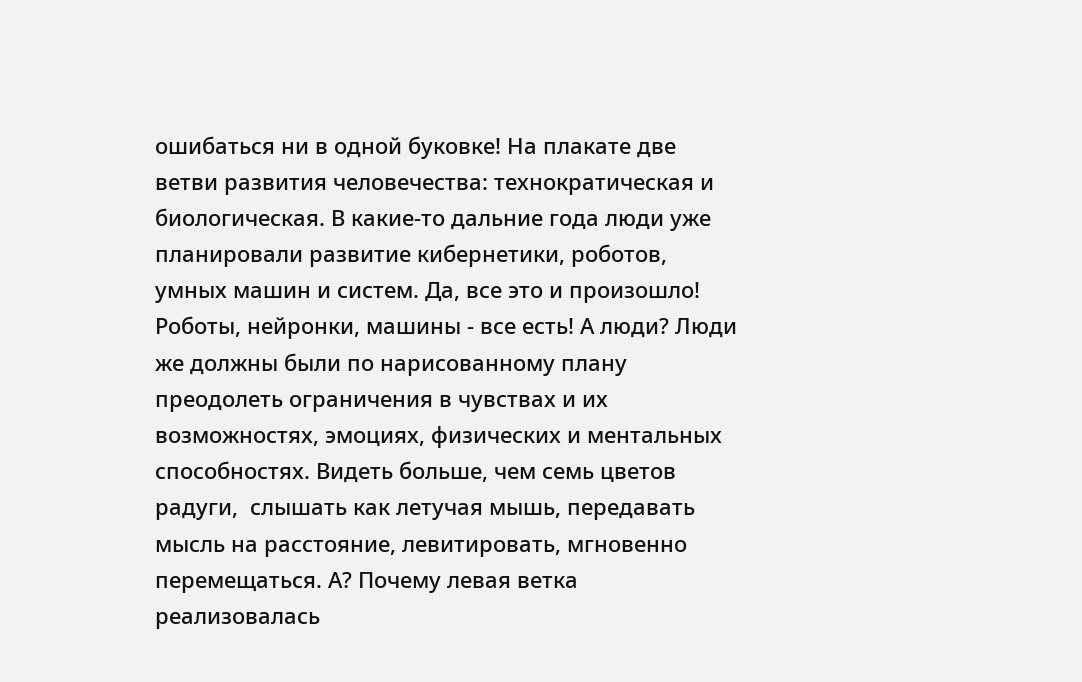ошибаться ни в одной буковке! На плакате две ветви развития человечества: технократическая и биологическая. В какие-то дальние года люди уже планировали развитие кибернетики, роботов, умных машин и систем. Да, все это и произошло! Роботы, нейронки, машины - все есть! А люди? Люди же должны были по нарисованному плану преодолеть ограничения в чувствах и их возможностях, эмоциях, физических и ментальных способностях. Видеть больше, чем семь цветов радуги,  слышать как летучая мышь, передавать мысль на расстояние, левитировать, мгновенно перемещаться. А? Почему левая ветка реализовалась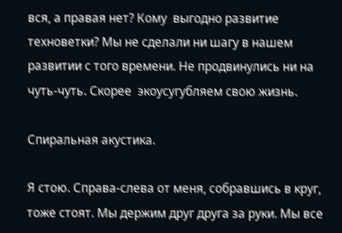вся, а правая нет? Кому  выгодно развитие техноветки? Мы не сделали ни шагу в нашем развитии с того времени. Не продвинулись ни на чуть-чуть. Скорее  экоусугубляем свою жизнь.

Спиральная акустика.

Я стою. Справа-слева от меня, собравшись в круг, тоже стоят. Мы держим друг друга за руки. Мы все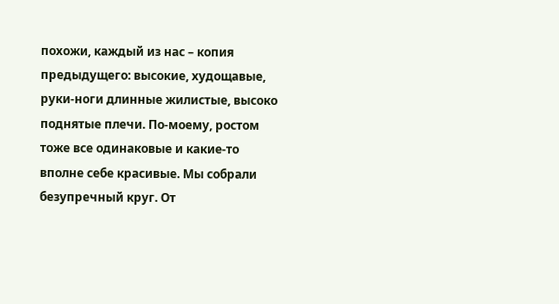похожи, каждый из нас – копия предыдущего: высокие, худощавые, руки-ноги длинные жилистые, высоко поднятые плечи. По-моему, ростом тоже все одинаковые и какие-то вполне себе красивые. Мы собрали безупречный круг. От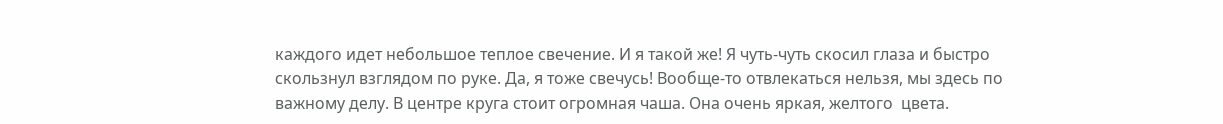каждого идет небольшое теплое свечение. И я такой же! Я чуть-чуть скосил глаза и быстро скользнул взглядом по руке. Да, я тоже свечусь! Вообще-то отвлекаться нельзя, мы здесь по важному делу. В центре круга стоит огромная чаша. Она очень яркая, желтого  цвета.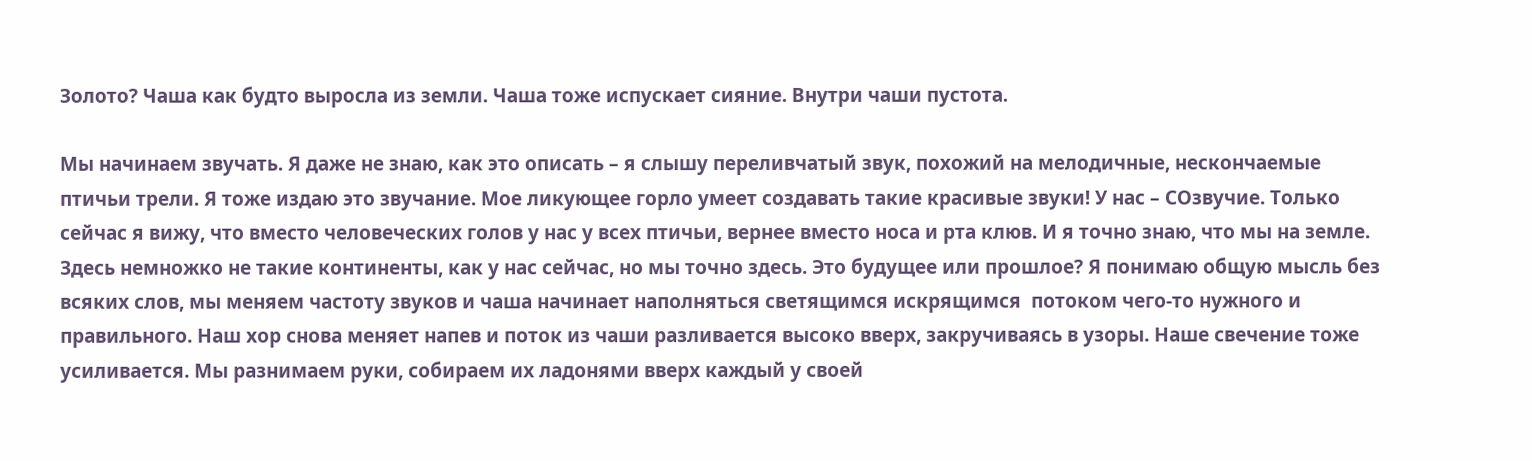Золото? Чаша как будто выросла из земли. Чаша тоже испускает сияние. Внутри чаши пустота.

Мы начинаем звучать. Я даже не знаю, как это описать – я слышу переливчатый звук, похожий на мелодичные, нескончаемые птичьи трели. Я тоже издаю это звучание. Мое ликующее горло умеет создавать такие красивые звуки! У нас – СОзвучие. Только сейчас я вижу, что вместо человеческих голов у нас у всех птичьи, вернее вместо носа и рта клюв. И я точно знаю, что мы на земле. Здесь немножко не такие континенты, как у нас сейчас, но мы точно здесь. Это будущее или прошлое? Я понимаю общую мысль без всяких слов, мы меняем частоту звуков и чаша начинает наполняться светящимся искрящимся  потоком чего-то нужного и правильного. Наш хор снова меняет напев и поток из чаши разливается высоко вверх, закручиваясь в узоры. Наше свечение тоже усиливается. Мы разнимаем руки, собираем их ладонями вверх каждый у своей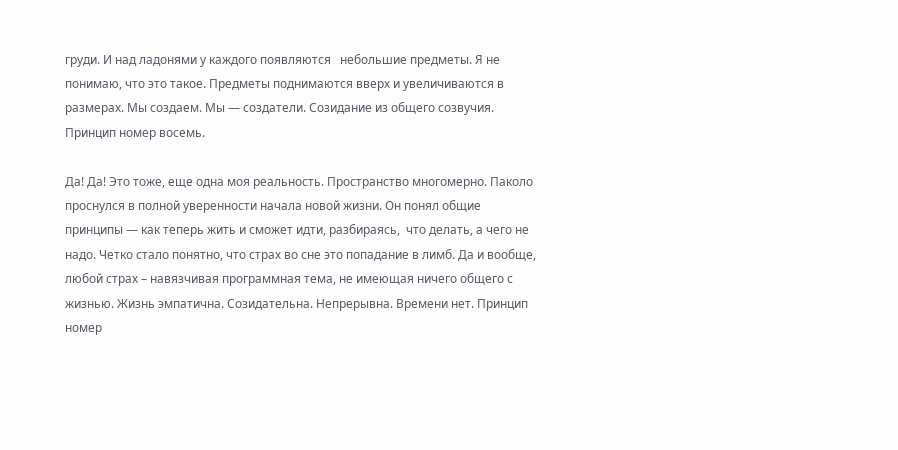груди. И над ладонями у каждого появляются   небольшие предметы. Я не понимаю, что это такое. Предметы поднимаются вверх и увеличиваются в размерах. Мы создаем. Мы — создатели. Созидание из общего созвучия. Принцип номер восемь.

Да! Да! Это тоже, еще одна моя реальность. Пространство многомерно. Паколо проснулся в полной уверенности начала новой жизни. Он понял общие принципы — как теперь жить и сможет идти, разбираясь,  что делать, а чего не надо. Четко стало понятно, что страх во сне это попадание в лимб. Да и вообще, любой страх – навязчивая программная тема, не имеющая ничего общего с жизнью. Жизнь эмпатична. Созидательна. Непрерывна. Времени нет. Принцип номер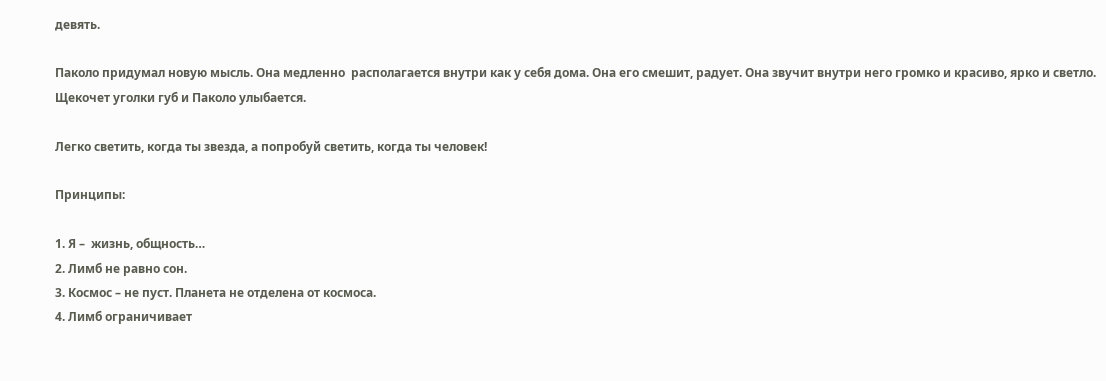девять.

Паколо придумал новую мысль. Она медленно  располагается внутри как у себя дома. Она его смешит, радует. Она звучит внутри него громко и красиво, ярко и светло. Щекочет уголки губ и Паколо улыбается.

Легко светить, когда ты звезда, а попробуй светить, когда ты человек!

Принципы:

1. Я –  жизнь, общность…
2. Лимб не равно сон.
3. Космос – не пуст. Планета не отделена от космоса.
4. Лимб ограничивает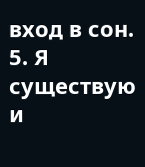вход в сон.
5. Я существую и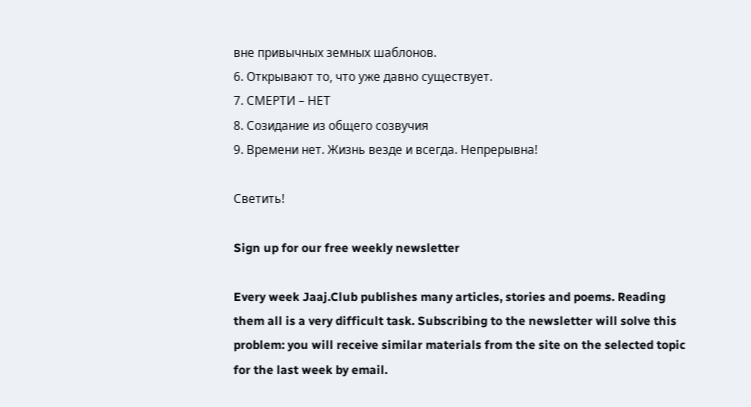вне привычных земных шаблонов.
6. Открывают то, что уже давно существует.
7. СМЕРТИ – НЕТ
8. Созидание из общего созвучия
9. Времени нет. Жизнь везде и всегда. Непрерывна!

Светить!

Sign up for our free weekly newsletter

Every week Jaaj.Club publishes many articles, stories and poems. Reading them all is a very difficult task. Subscribing to the newsletter will solve this problem: you will receive similar materials from the site on the selected topic for the last week by email.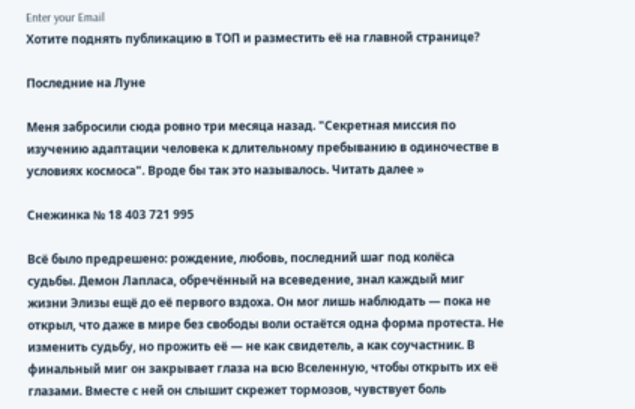Enter your Email
Хотите поднять публикацию в ТОП и разместить её на главной странице?

Последние на Луне

Меня забросили сюда ровно три месяца назад. "Секретная миссия по изучению адаптации человека к длительному пребыванию в одиночестве в условиях космоса". Вроде бы так это называлось. Читать далее »

Снежинка № 18 403 721 995

Всё было предрешено: рождение, любовь, последний шаг под колёса судьбы. Демон Лапласа, обречённый на всеведение, знал каждый миг жизни Элизы ещё до её первого вздоха. Он мог лишь наблюдать — пока не открыл, что даже в мире без свободы воли остаётся одна форма протеста. Не изменить судьбу, но прожить её — не как свидетель, а как соучастник. В финальный миг он закрывает глаза на всю Вселенную, чтобы открыть их её глазами. Вместе с ней он слышит скрежет тормозов, чувствует боль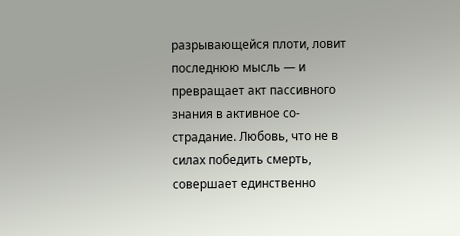разрывающейся плоти, ловит последнюю мысль — и превращает акт пассивного знания в активное со-страдание. Любовь, что не в силах победить смерть, совершает единственно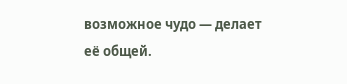возможное чудо — делает её общей.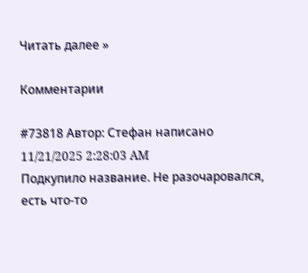Читать далее »

Комментарии

#73818 Автор: Стефан написано 11/21/2025 2:28:03 AM
Подкупило название. Не разочаровался, есть что-то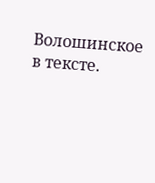Волошинское в тексте.